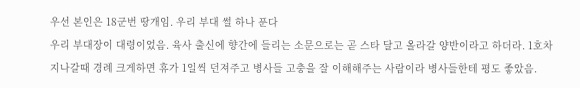우선 본인은 18군번 땅개임. 우리 부대 썰 하나 푼다
우리 부대장이 대령이었음. 육사 출신에 향간에 들리는 소문으로는 곧 스타 달고 올라갈 양반이라고 하더라. 1호차 지나갈때 경례 크게하면 휴가 1일씩 던져주고 병사들 고충을 잘 이해해주는 사람이라 병사들한테 평도 좋았음.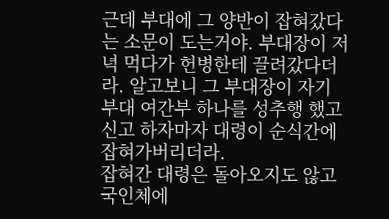근데 부대에 그 양반이 잡혀갔다는 소문이 도는거야. 부대장이 저녁 먹다가 헌병한테 끌려갔다더라. 알고보니 그 부대장이 자기 부대 여간부 하나를 성추행 했고 신고 하자마자 대령이 순식간에 잡혀가버리더라.
잡혀간 대령은 돌아오지도 않고 국인체에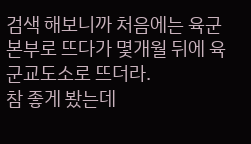검색 해보니까 처음에는 육군본부로 뜨다가 몇개월 뒤에 육군교도소로 뜨더라.
참 좋게 봤는데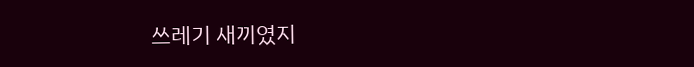쓰레기 새끼였지